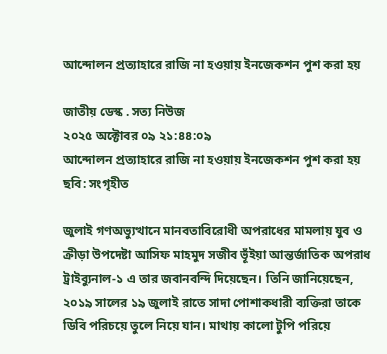আন্দোলন প্রত্যাহারে রাজি না হওয়ায় ইনজেকশন পুশ করা হয়

জাতীয় ডেস্ক . সত্য নিউজ
২০২৫ অক্টোবর ০৯ ২১:৪৪:০৯
আন্দোলন প্রত্যাহারে রাজি না হওয়ায় ইনজেকশন পুশ করা হয়
ছবি: সংগৃহীত

জুলাই গণঅভ্যুত্থানে মানবতাবিরোধী অপরাধের মামলায় যুব ও ক্রীড়া উপদেষ্টা আসিফ মাহমুদ সজীব ভূঁইয়া আন্তর্জাতিক অপরাধ ট্রাইব্যুনাল-১ এ তার জবানবন্দি দিয়েছেন। তিনি জানিয়েছেন, ২০১৯ সালের ১৯ জুলাই রাতে সাদা পোশাকধারী ব্যক্তিরা তাকে ডিবি পরিচয়ে তুলে নিয়ে যান। মাথায় কালো টুপি পরিয়ে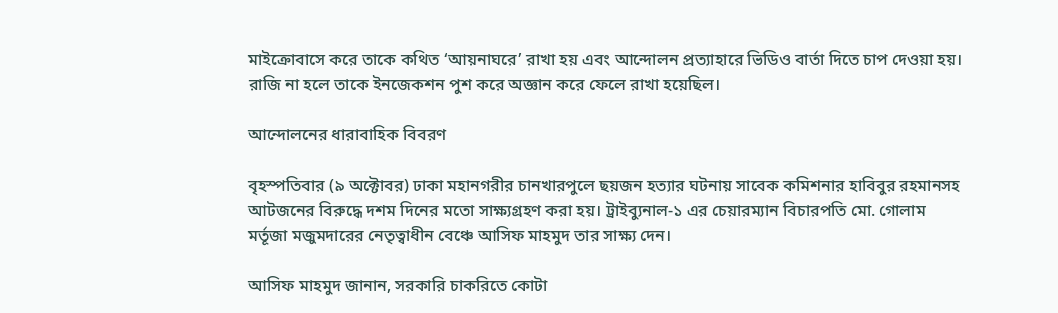মাইক্রোবাসে করে তাকে কথিত ‘আয়নাঘরে’ রাখা হয় এবং আন্দোলন প্রত্যাহারে ভিডিও বার্তা দিতে চাপ দেওয়া হয়। রাজি না হলে তাকে ইনজেকশন পুশ করে অজ্ঞান করে ফেলে রাখা হয়েছিল।

আন্দোলনের ধারাবাহিক বিবরণ

বৃহস্পতিবার (৯ অক্টোবর) ঢাকা মহানগরীর চানখারপুলে ছয়জন হত্যার ঘটনায় সাবেক কমিশনার হাবিবুর রহমানসহ আটজনের বিরুদ্ধে দশম দিনের মতো সাক্ষ্যগ্রহণ করা হয়। ট্রাইব্যুনাল-১ এর চেয়ারম্যান বিচারপতি মো. গোলাম মর্তূজা মজুমদারের নেতৃত্বাধীন বেঞ্চে আসিফ মাহমুদ তার সাক্ষ্য দেন।

আসিফ মাহমুদ জানান, সরকারি চাকরিতে কোটা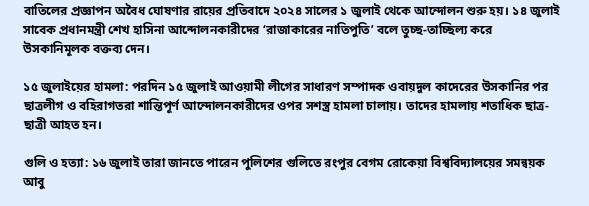বাতিলের প্রজ্ঞাপন অবৈধ ঘোষণার রায়ের প্রতিবাদে ২০২৪ সালের ১ জুলাই থেকে আন্দোলন শুরু হয়। ১৪ জুলাই সাবেক প্রধানমন্ত্রী শেখ হাসিনা আন্দোলনকারীদের ‘রাজাকারের নাতিপুতি’ বলে তুচ্ছ-তাচ্ছিল্য করে উসকানিমূলক বক্তব্য দেন।

১৫ জুলাইয়ের হামলা: পরদিন ১৫ জুলাই আওয়ামী লীগের সাধারণ সম্পাদক ওবায়দুল কাদেরের উসকানির পর ছাত্রলীগ ও বহিরাগতরা শান্তিপূর্ণ আন্দোলনকারীদের ওপর সশস্ত্র হামলা চালায়। তাদের হামলায় শতাধিক ছাত্র-ছাত্রী আহত হন।

গুলি ও হত্যা: ১৬ জুলাই তারা জানতে পারেন পুলিশের গুলিতে রংপুর বেগম রোকেয়া বিশ্ববিদ্যালয়ের সমন্বয়ক আবু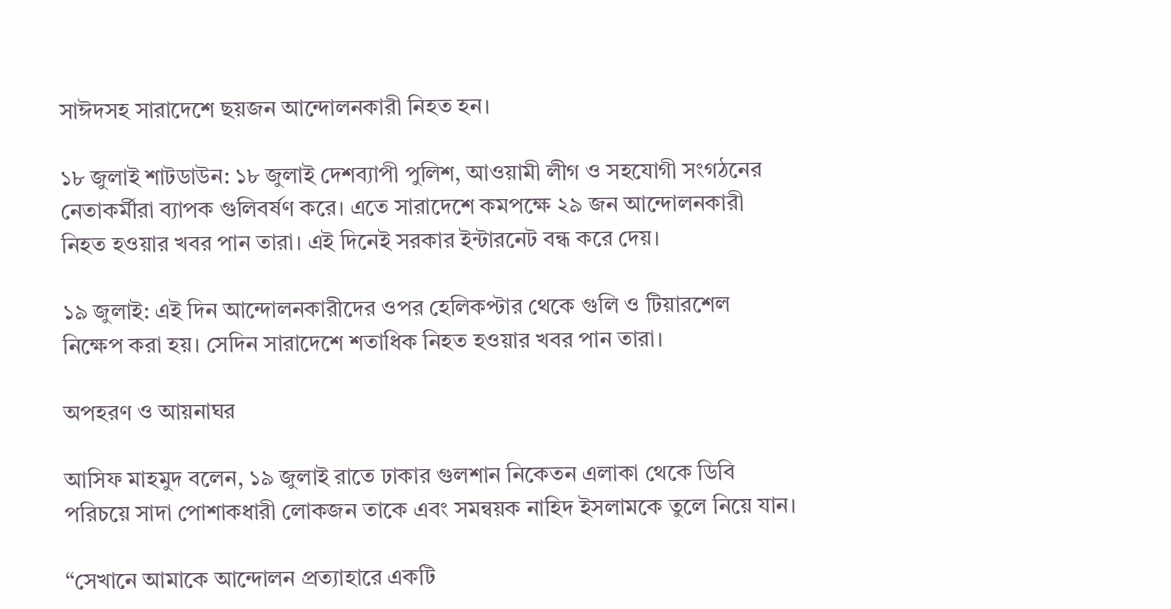সাঈদসহ সারাদেশে ছয়জন আন্দোলনকারী নিহত হন।

১৮ জুলাই শাটডাউন: ১৮ জুলাই দেশব্যাপী পুলিশ, আওয়ামী লীগ ও সহযোগী সংগঠনের নেতাকর্মীরা ব্যাপক গুলিবর্ষণ করে। এতে সারাদেশে কমপক্ষে ২৯ জন আন্দোলনকারী নিহত হওয়ার খবর পান তারা। এই দিনেই সরকার ইন্টারনেট বন্ধ করে দেয়।

১৯ জুলাই: এই দিন আন্দোলনকারীদের ওপর হেলিকপ্টার থেকে গুলি ও টিয়ারশেল নিক্ষেপ করা হয়। সেদিন সারাদেশে শতাধিক নিহত হওয়ার খবর পান তারা।

অপহরণ ও আয়নাঘর

আসিফ মাহমুদ বলেন, ১৯ জুলাই রাতে ঢাকার গুলশান নিকেতন এলাকা থেকে ডিবি পরিচয়ে সাদা পোশাকধারী লোকজন তাকে এবং সমন্বয়ক নাহিদ ইসলামকে তুলে নিয়ে যান।

“সেখানে আমাকে আন্দোলন প্রত্যাহারে একটি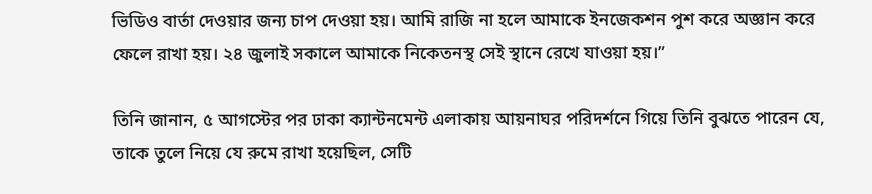ভিডিও বার্তা দেওয়ার জন্য চাপ দেওয়া হয়। আমি রাজি না হলে আমাকে ইনজেকশন পুশ করে অজ্ঞান করে ফেলে রাখা হয়। ২৪ জুলাই সকালে আমাকে নিকেতনস্থ সেই স্থানে রেখে যাওয়া হয়।”

তিনি জানান, ৫ আগস্টের পর ঢাকা ক্যান্টনমেন্ট এলাকায় আয়নাঘর পরিদর্শনে গিয়ে তিনি বুঝতে পারেন যে, তাকে তুলে নিয়ে যে রুমে রাখা হয়েছিল, সেটি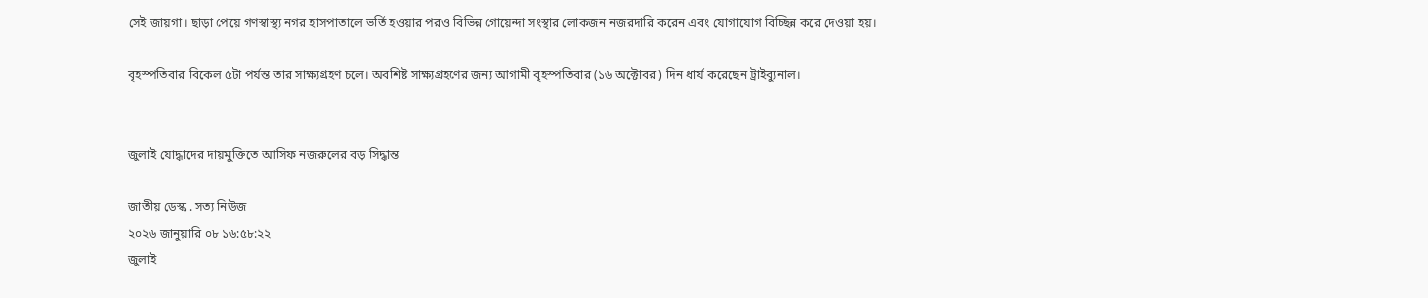সেই জায়গা। ছাড়া পেয়ে গণস্বাস্থ্য নগর হাসপাতালে ভর্তি হওয়ার পরও বিভিন্ন গোয়েন্দা সংস্থার লোকজন নজরদারি করেন এবং যোগাযোগ বিচ্ছিন্ন করে দেওয়া হয়।

বৃহস্পতিবার বিকেল ৫টা পর্যন্ত তার সাক্ষ্যগ্রহণ চলে। অবশিষ্ট সাক্ষ্যগ্রহণের জন্য আগামী বৃহস্পতিবার (১৬ অক্টোবর) দিন ধার্য করেছেন ট্রাইব্যুনাল।


জুলাই যোদ্ধাদের দায়মুক্তিতে আসিফ নজরুলের বড় সিদ্ধান্ত

জাতীয় ডেস্ক . সত্য নিউজ
২০২৬ জানুয়ারি ০৮ ১৬:৫৮:২২
জুলাই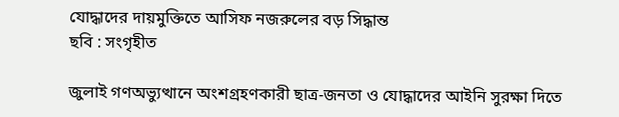যোদ্ধাদের দায়মুক্তিতে আসিফ নজরুলের বড় সিদ্ধান্ত
ছবি : সংগৃহীত

জুলাই গণঅভ্যুত্থানে অংশগ্রহণকারী ছাত্র-জনতা ও যোদ্ধাদের আইনি সুরক্ষা দিতে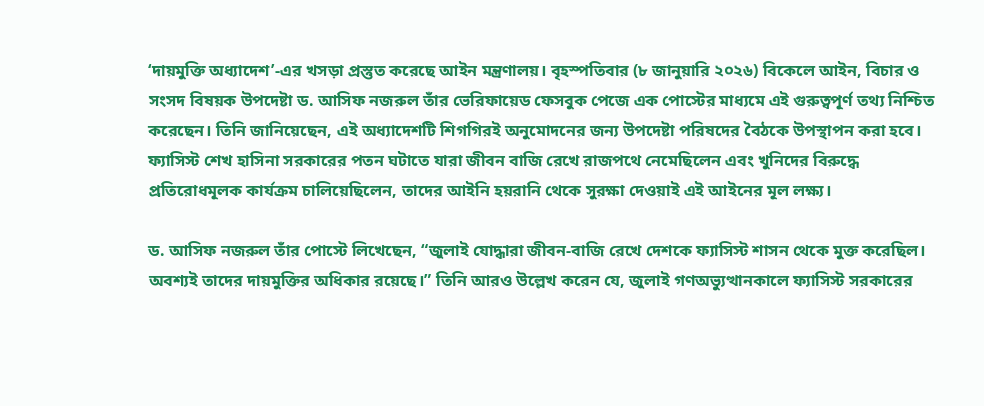‘দায়মুক্তি অধ্যাদেশ’-এর খসড়া প্রস্তুত করেছে আইন মন্ত্রণালয়। বৃহস্পতিবার (৮ জানুয়ারি ২০২৬) বিকেলে আইন, বিচার ও সংসদ বিষয়ক উপদেষ্টা ড. আসিফ নজরুল তাঁর ভেরিফায়েড ফেসবুক পেজে এক পোস্টের মাধ্যমে এই গুরুত্বপূর্ণ তথ্য নিশ্চিত করেছেন। তিনি জানিয়েছেন, এই অধ্যাদেশটি শিগগিরই অনুমোদনের জন্য উপদেষ্টা পরিষদের বৈঠকে উপস্থাপন করা হবে। ফ্যাসিস্ট শেখ হাসিনা সরকারের পতন ঘটাতে যারা জীবন বাজি রেখে রাজপথে নেমেছিলেন এবং খুনিদের বিরুদ্ধে প্রতিরোধমূলক কার্যক্রম চালিয়েছিলেন, তাদের আইনি হয়রানি থেকে সুরক্ষা দেওয়াই এই আইনের মূল লক্ষ্য।

ড. আসিফ নজরুল তাঁর পোস্টে লিখেছেন, “জুলাই যোদ্ধারা জীবন-বাজি রেখে দেশকে ফ্যাসিস্ট শাসন থেকে মুক্ত করেছিল। অবশ্যই তাদের দায়মুক্তির অধিকার রয়েছে।” তিনি আরও উল্লেখ করেন যে, জুলাই গণঅভ্যুত্থানকালে ফ্যাসিস্ট সরকারের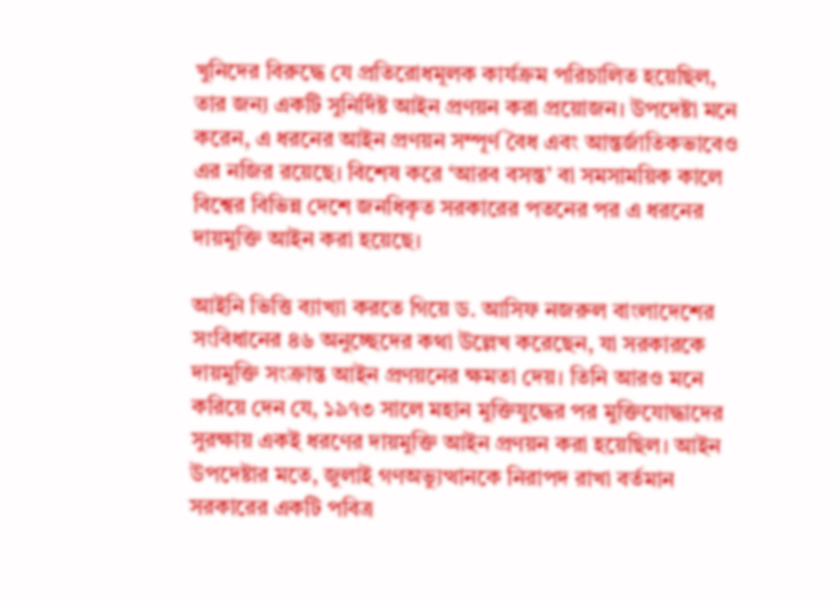খুনিদের বিরুদ্ধে যে প্রতিরোধমূলক কার্যক্রম পরিচালিত হয়েছিল, তার জন্য একটি সুনির্দিষ্ট আইন প্রণয়ন করা প্রয়োজন। উপদেষ্টা মনে করেন, এ ধরনের আইন প্রণয়ন সম্পূর্ণ বৈধ এবং আন্তর্জাতিকভাবেও এর নজির রয়েছে। বিশেষ করে ‘আরব বসন্ত’ বা সমসাময়িক কালে বিশ্বের বিভিন্ন দেশে জনধিকৃত সরকারের পতনের পর এ ধরনের দায়মুক্তি আইন করা হয়েছে।

আইনি ভিত্তি ব্যাখ্যা করতে গিয়ে ড. আসিফ নজরুল বাংলাদেশের সংবিধানের ৪৬ অনুচ্ছেদের কথা উল্লেখ করেছেন, যা সরকারকে দায়মুক্তি সংক্রান্ত আইন প্রণয়নের ক্ষমতা দেয়। তিনি আরও মনে করিয়ে দেন যে, ১৯৭৩ সালে মহান মুক্তিযুদ্ধের পর মুক্তিযোদ্ধাদের সুরক্ষায় একই ধরণের দায়মুক্তি আইন প্রণয়ন করা হয়েছিল। আইন উপদেষ্টার মতে, জুলাই গণঅভ্যুত্থানকে নিরাপদ রাখা বর্তমান সরকারের একটি পবিত্র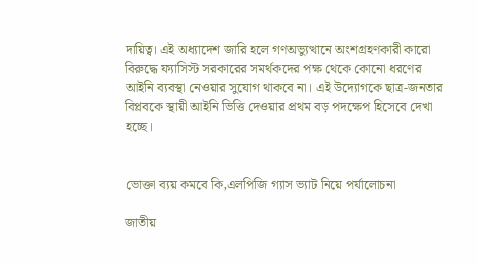দায়িত্ব। এই অধ্যাদেশ জারি হলে গণঅভ্যুত্থানে অংশগ্রহণকারী কারো বিরুদ্ধে ফ্যাসিস্ট সরকারের সমর্থকদের পক্ষ থেকে কোনো ধরণের আইনি ব্যবস্থা নেওয়ার সুযোগ থাকবে না। এই উদ্যোগকে ছাত্র-জনতার বিপ্লবকে স্থায়ী আইনি ভিত্তি দেওয়ার প্রথম বড় পদক্ষেপ হিসেবে দেখা হচ্ছে।


ভোক্তা ব্যয় কমবে কি,এলপিজি গ্যাস ভ্যাট নিয়ে পর্যালোচনা

জাতীয়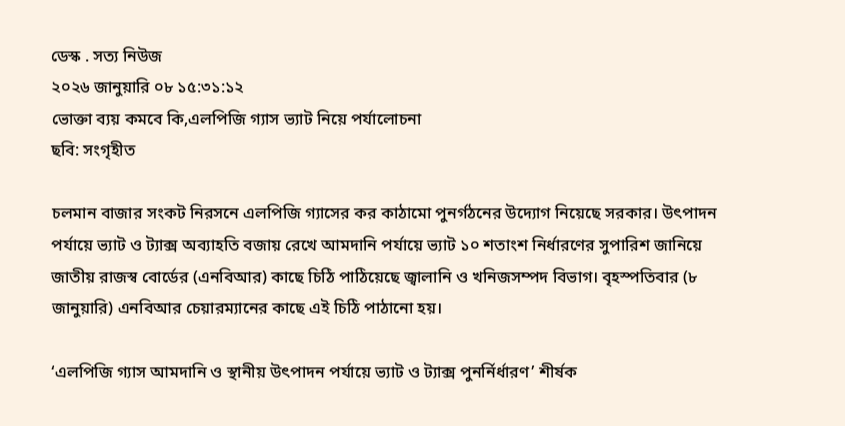ডেস্ক . সত্য নিউজ
২০২৬ জানুয়ারি ০৮ ১৫:৩১:১২
ভোক্তা ব্যয় কমবে কি,এলপিজি গ্যাস ভ্যাট নিয়ে পর্যালোচনা
ছবি: সংগৃহীত

চলমান বাজার সংকট নিরসনে এলপিজি গ্যাসের কর কাঠামো পুনর্গঠনের উদ্যোগ নিয়েছে সরকার। উৎপাদন পর্যায়ে ভ্যাট ও ট্যাক্স অব্যাহতি বজায় রেখে আমদানি পর্যায়ে ভ্যাট ১০ শতাংশ নির্ধারণের সুপারিশ জানিয়ে জাতীয় রাজস্ব বোর্ডের (এনবিআর) কাছে চিঠি পাঠিয়েছে জ্বালানি ও খনিজসম্পদ বিভাগ। বৃহস্পতিবার (৮ জানুয়ারি) এনবিআর চেয়ারম্যানের কাছে এই চিঠি পাঠানো হয়।

‘এলপিজি গ্যাস আমদানি ও স্থানীয় উৎপাদন পর্যায়ে ভ্যাট ও ট্যাক্স পুনর্নির্ধারণ’ শীর্ষক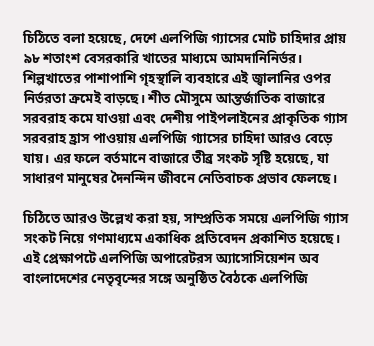চিঠিতে বলা হয়েছে, দেশে এলপিজি গ্যাসের মোট চাহিদার প্রায় ৯৮ শতাংশ বেসরকারি খাতের মাধ্যমে আমদানিনির্ভর। শিল্পখাতের পাশাপাশি গৃহস্থালি ব্যবহারে এই জ্বালানির ওপর নির্ভরতা ক্রমেই বাড়ছে। শীত মৌসুমে আন্তর্জাতিক বাজারে সরবরাহ কমে যাওয়া এবং দেশীয় পাইপলাইনের প্রাকৃতিক গ্যাস সরবরাহ হ্রাস পাওয়ায় এলপিজি গ্যাসের চাহিদা আরও বেড়ে যায়। এর ফলে বর্তমানে বাজারে তীব্র সংকট সৃষ্টি হয়েছে, যা সাধারণ মানুষের দৈনন্দিন জীবনে নেতিবাচক প্রভাব ফেলছে।

চিঠিতে আরও উল্লেখ করা হয়, সাম্প্রতিক সময়ে এলপিজি গ্যাস সংকট নিয়ে গণমাধ্যমে একাধিক প্রতিবেদন প্রকাশিত হয়েছে। এই প্রেক্ষাপটে এলপিজি অপারেটরস অ্যাসোসিয়েশন অব বাংলাদেশের নেতৃবৃন্দের সঙ্গে অনুষ্ঠিত বৈঠকে এলপিজি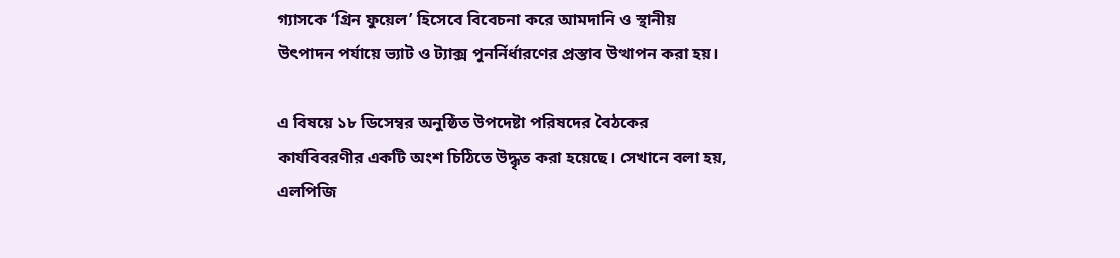গ্যাসকে ‘গ্রিন ফুয়েল’ হিসেবে বিবেচনা করে আমদানি ও স্থানীয় উৎপাদন পর্যায়ে ভ্যাট ও ট্যাক্স পুনর্নির্ধারণের প্রস্তাব উত্থাপন করা হয়।

এ বিষয়ে ১৮ ডিসেম্বর অনুষ্ঠিত উপদেষ্টা পরিষদের বৈঠকের কার্যবিবরণীর একটি অংশ চিঠিতে উদ্ধৃত করা হয়েছে। সেখানে বলা হয়, এলপিজি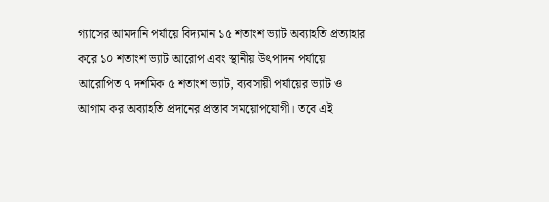গ্যাসের আমদানি পর্যায়ে বিদ্যমান ১৫ শতাংশ ভ্যাট অব্যাহতি প্রত্যাহার করে ১০ শতাংশ ভ্যাট আরোপ এবং স্থানীয় উৎপাদন পর্যায়ে আরোপিত ৭ দশমিক ৫ শতাংশ ভ্যাট, ব্যবসায়ী পর্যায়ের ভ্যাট ও আগাম কর অব্যাহতি প্রদানের প্রস্তাব সময়োপযোগী। তবে এই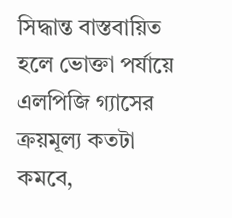সিদ্ধান্ত বাস্তবায়িত হলে ভোক্তা পর্যায়ে এলপিজি গ্যাসের ক্রয়মূল্য কতটা কমবে,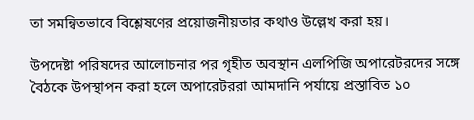তা সমন্বিতভাবে বিশ্লেষণের প্রয়োজনীয়তার কথাও উল্লেখ করা হয়।

উপদেষ্টা পরিষদের আলোচনার পর গৃহীত অবস্থান এলপিজি অপারেটরদের সঙ্গে বৈঠকে উপস্থাপন করা হলে অপারেটররা আমদানি পর্যায়ে প্রস্তাবিত ১০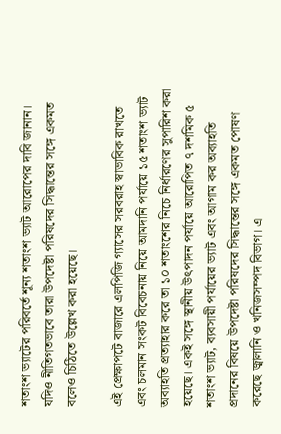শতাংশ ভ্যাটের পরিবর্তে শূন্য শতাংশ ভ্যাট আরোপের দাবি জানান। যদিও নীতিগতভাবে তারা উপদেষ্টা পরিষদের সিদ্ধান্তের সঙ্গে একমত বলেও চিঠিতে উল্লেখ করা হয়েছে।

এই প্রেক্ষাপটে বাজারে এলপিজি গ্যাসের সরবরাহ স্বাভাবিক রাখতে এবং চলমান সংকট বিবেচনায় নিয়ে আমদানি পর্যায়ে ১৫ শতাংশ ভ্যাট অব্যাহতি প্রত্যাহার করে তা ১০ শতাংশের নিচে নির্ধারণের সুপারিশ করা হয়েছে। একই সঙ্গে স্থানীয় উৎপাদন পর্যায়ে আরোপিত ৭ দশমিক ৫ শতাংশ ভ্যাট, ব্যবসায়ী পর্যায়ের ভ্যাট এবং আগাম কর অব্যাহতি প্রদানের বিষয়ে উপদেষ্টা পরিষদের সিদ্ধান্তের সঙ্গে একমত পোষণ করেছে জ্বালানি ও খনিজসম্পদ বিভাগ। এ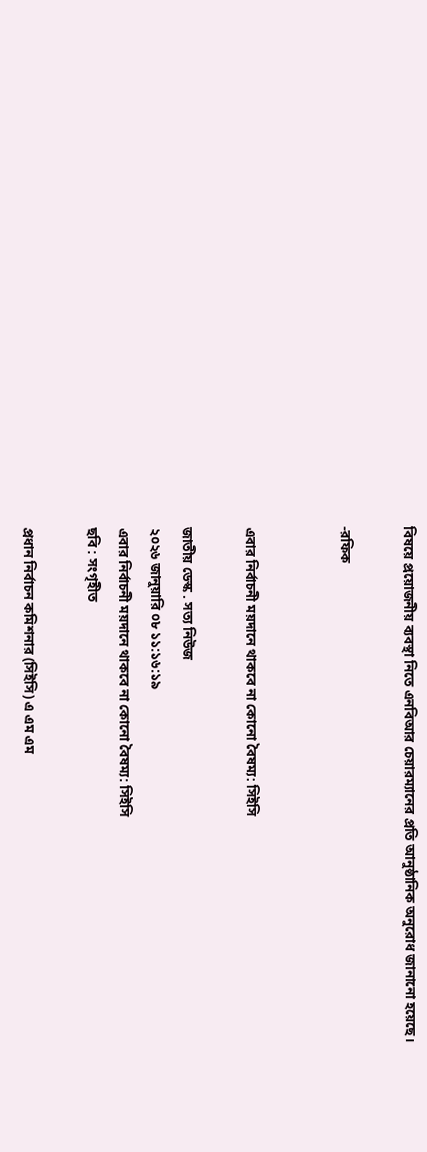বিষয়ে প্রয়োজনীয় ব্যবস্থা নিতে এনবিআর চেয়ারম্যানের প্রতি আনুষ্ঠানিক অনুরোধ জানানো হয়েছে।

-রফিক


এবার নির্বাচনী ময়দানে থাকবে না কোনো বৈষম্য: সিইসি

জাতীয় ডেস্ক . সত্য নিউজ
২০২৬ জানুয়ারি ০৮ ১১:১৬:১৯
এবার নির্বাচনী ময়দানে থাকবে না কোনো বৈষম্য: সিইসি
ছবি : সংগৃহীত

প্রধান নির্বাচন কমিশনার (সিইসি) এ এম এম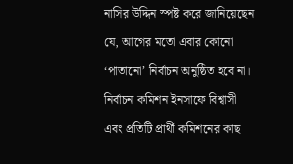নাসির উদ্দিন স্পষ্ট করে জানিয়েছেন যে, আগের মতো এবার কোনো ‘পাতানো’ নির্বাচন অনুষ্ঠিত হবে না। নির্বাচন কমিশন ইনসাফে বিশ্বাসী এবং প্রতিটি প্রার্থী কমিশনের কাছ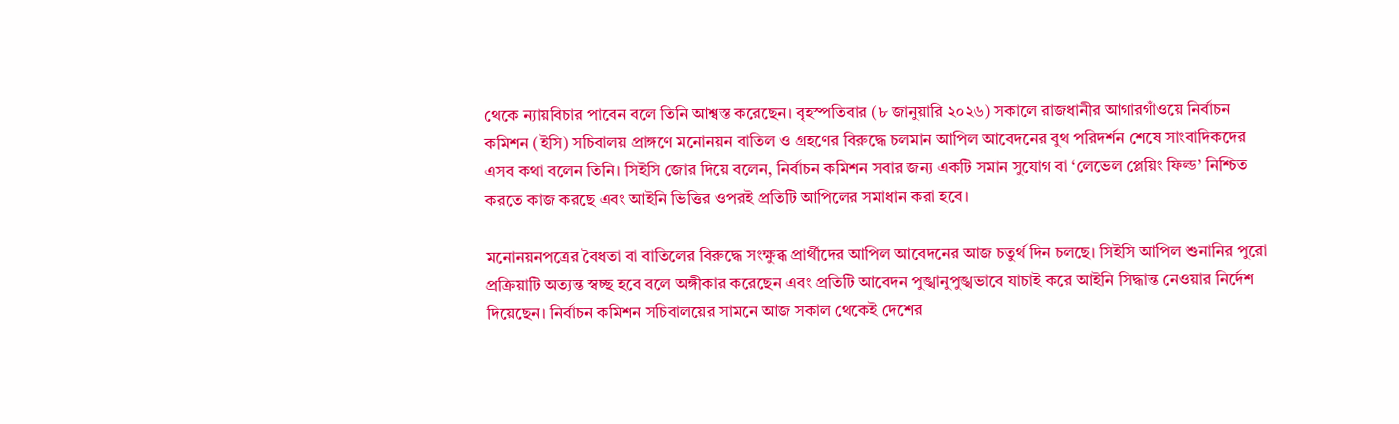থেকে ন্যায়বিচার পাবেন বলে তিনি আশ্বস্ত করেছেন। বৃহস্পতিবার (৮ জানুয়ারি ২০২৬) সকালে রাজধানীর আগারগাঁওয়ে নির্বাচন কমিশন (ইসি) সচিবালয় প্রাঙ্গণে মনোনয়ন বাতিল ও গ্রহণের বিরুদ্ধে চলমান আপিল আবেদনের বুথ পরিদর্শন শেষে সাংবাদিকদের এসব কথা বলেন তিনি। সিইসি জোর দিয়ে বলেন, নির্বাচন কমিশন সবার জন্য একটি সমান সুযোগ বা ‘লেভেল প্লেয়িং ফিল্ড’ নিশ্চিত করতে কাজ করছে এবং আইনি ভিত্তির ওপরই প্রতিটি আপিলের সমাধান করা হবে।

মনোনয়নপত্রের বৈধতা বা বাতিলের বিরুদ্ধে সংক্ষুব্ধ প্রার্থীদের আপিল আবেদনের আজ চতুর্থ দিন চলছে। সিইসি আপিল শুনানির পুরো প্রক্রিয়াটি অত্যন্ত স্বচ্ছ হবে বলে অঙ্গীকার করেছেন এবং প্রতিটি আবেদন পুঙ্খানুপুঙ্খভাবে যাচাই করে আইনি সিদ্ধান্ত নেওয়ার নির্দেশ দিয়েছেন। নির্বাচন কমিশন সচিবালয়ের সামনে আজ সকাল থেকেই দেশের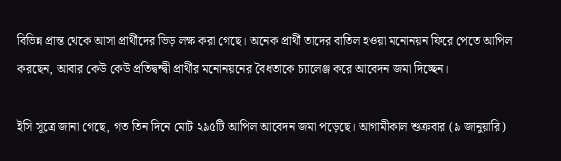বিভিন্ন প্রান্ত থেকে আসা প্রার্থীদের ভিড় লক্ষ করা গেছে। অনেক প্রার্থী তাদের বাতিল হওয়া মনোনয়ন ফিরে পেতে আপিল করছেন, আবার কেউ কেউ প্রতিদ্বন্দ্বী প্রার্থীর মনোনয়নের বৈধতাকে চ্যালেঞ্জ করে আবেদন জমা দিচ্ছেন।

ইসি সূত্রে জানা গেছে, গত তিন দিনে মোট ২৯৫টি আপিল আবেদন জমা পড়েছে। আগামীকাল শুক্রবার (৯ জানুয়ারি)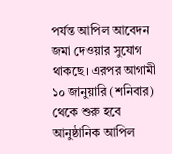পর্যন্ত আপিল আবেদন জমা দেওয়ার সুযোগ থাকছে। এরপর আগামী ১০ জানুয়ারি (শনিবার) থেকে শুরু হবে আনুষ্ঠানিক আপিল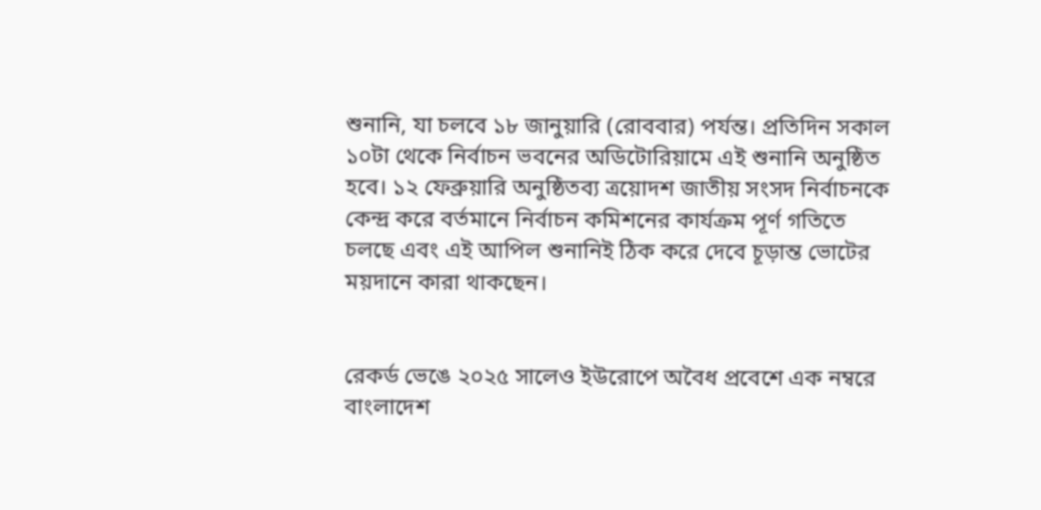শুনানি, যা চলবে ১৮ জানুয়ারি (রোববার) পর্যন্ত। প্রতিদিন সকাল ১০টা থেকে নির্বাচন ভবনের অডিটোরিয়ামে এই শুনানি অনুষ্ঠিত হবে। ১২ ফেব্রুয়ারি অনুষ্ঠিতব্য ত্রয়োদশ জাতীয় সংসদ নির্বাচনকে কেন্দ্র করে বর্তমানে নির্বাচন কমিশনের কার্যক্রম পূর্ণ গতিতে চলছে এবং এই আপিল শুনানিই ঠিক করে দেবে চূড়ান্ত ভোটের ময়দানে কারা থাকছেন।


রেকর্ড ভেঙে ২০২৫ সালেও ইউরোপে অবৈধ প্রবেশে এক নম্বরে বাংলাদেশ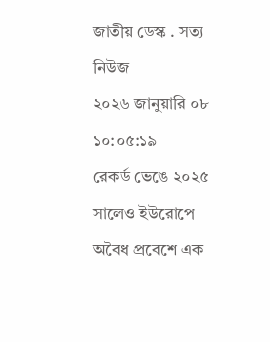জাতীয় ডেস্ক . সত্য নিউজ
২০২৬ জানুয়ারি ০৮ ১০:০৫:১৯
রেকর্ড ভেঙে ২০২৫ সালেও ইউরোপে অবৈধ প্রবেশে এক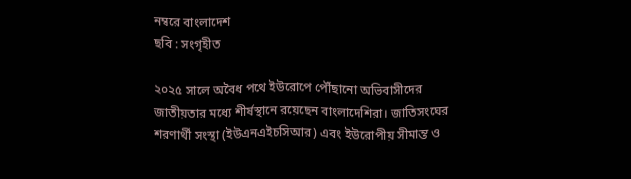নম্বরে বাংলাদেশ
ছবি : সংগৃহীত

২০২৫ সালে অবৈধ পথে ইউরোপে পৌঁছানো অভিবাসীদের জাতীয়তার মধ্যে শীর্ষস্থানে রয়েছেন বাংলাদেশিরা। জাতিসংঘের শরণার্থী সংস্থা (ইউএনএইচসিআর) এবং ইউরোপীয় সীমান্ত ও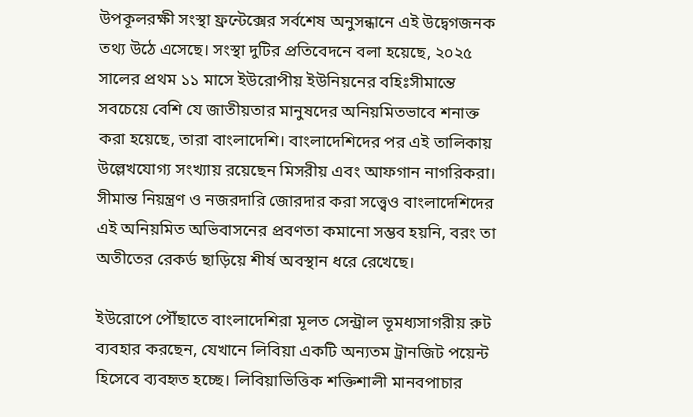উপকূলরক্ষী সংস্থা ফ্রন্টেক্সের সর্বশেষ অনুসন্ধানে এই উদ্বেগজনক তথ্য উঠে এসেছে। সংস্থা দুটির প্রতিবেদনে বলা হয়েছে, ২০২৫ সালের প্রথম ১১ মাসে ইউরোপীয় ইউনিয়নের বহিঃসীমান্তে সবচেয়ে বেশি যে জাতীয়তার মানুষদের অনিয়মিতভাবে শনাক্ত করা হয়েছে, তারা বাংলাদেশি। বাংলাদেশিদের পর এই তালিকায় উল্লেখযোগ্য সংখ্যায় রয়েছেন মিসরীয় এবং আফগান নাগরিকরা। সীমান্ত নিয়ন্ত্রণ ও নজরদারি জোরদার করা সত্ত্বেও বাংলাদেশিদের এই অনিয়মিত অভিবাসনের প্রবণতা কমানো সম্ভব হয়নি, বরং তা অতীতের রেকর্ড ছাড়িয়ে শীর্ষ অবস্থান ধরে রেখেছে।

ইউরোপে পৌঁছাতে বাংলাদেশিরা মূলত সেন্ট্রাল ভূমধ্যসাগরীয় রুট ব্যবহার করছেন, যেখানে লিবিয়া একটি অন্যতম ট্রানজিট পয়েন্ট হিসেবে ব্যবহৃত হচ্ছে। লিবিয়াভিত্তিক শক্তিশালী মানবপাচার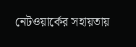নেটওয়ার্কের সহায়তায়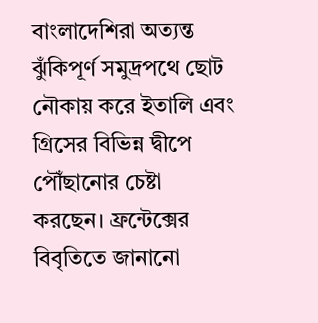বাংলাদেশিরা অত্যন্ত ঝুঁকিপূর্ণ সমুদ্রপথে ছোট নৌকায় করে ইতালি এবং গ্রিসের বিভিন্ন দ্বীপে পৌঁছানোর চেষ্টা করছেন। ফ্রন্টেক্সের বিবৃতিতে জানানো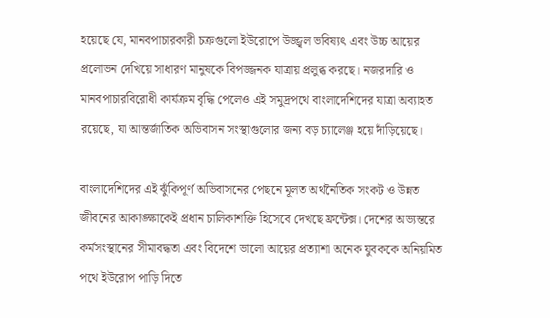হয়েছে যে, মানবপাচারকারী চক্রগুলো ইউরোপে উজ্জ্বল ভবিষ্যৎ এবং উচ্চ আয়ের প্রলোভন দেখিয়ে সাধারণ মানুষকে বিপজ্জনক যাত্রায় প্রলুব্ধ করছে। নজরদারি ও মানবপাচারবিরোধী কার্যক্রম বৃদ্ধি পেলেও এই সমুদ্রপথে বাংলাদেশিদের যাত্রা অব্যাহত রয়েছে, যা আন্তর্জাতিক অভিবাসন সংস্থাগুলোর জন্য বড় চ্যালেঞ্জ হয়ে দাঁড়িয়েছে।

বাংলাদেশিদের এই ঝুঁকিপূর্ণ অভিবাসনের পেছনে মূলত অর্থনৈতিক সংকট ও উন্নত জীবনের আকাঙ্ক্ষাকেই প্রধান চালিকাশক্তি হিসেবে দেখছে ফ্রন্টেক্স। দেশের অভ্যন্তরে কর্মসংস্থানের সীমাবদ্ধতা এবং বিদেশে ভালো আয়ের প্রত্যাশা অনেক যুবককে অনিয়মিত পথে ইউরোপ পাড়ি দিতে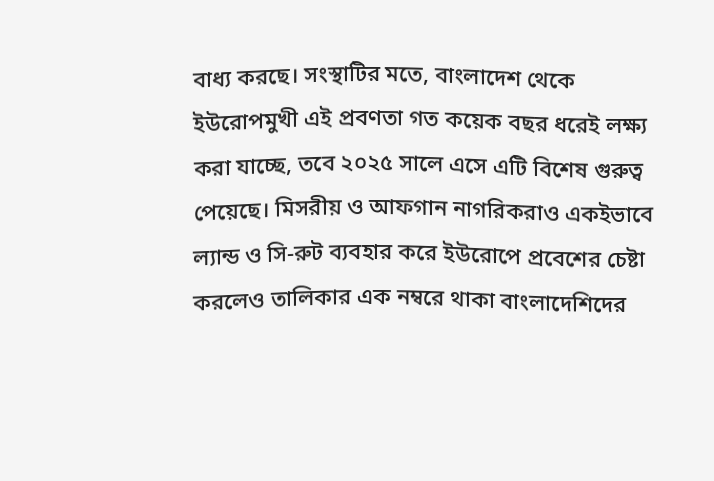বাধ্য করছে। সংস্থাটির মতে, বাংলাদেশ থেকে ইউরোপমুখী এই প্রবণতা গত কয়েক বছর ধরেই লক্ষ্য করা যাচ্ছে, তবে ২০২৫ সালে এসে এটি বিশেষ গুরুত্ব পেয়েছে। মিসরীয় ও আফগান নাগরিকরাও একইভাবে ল্যান্ড ও সি-রুট ব্যবহার করে ইউরোপে প্রবেশের চেষ্টা করলেও তালিকার এক নম্বরে থাকা বাংলাদেশিদের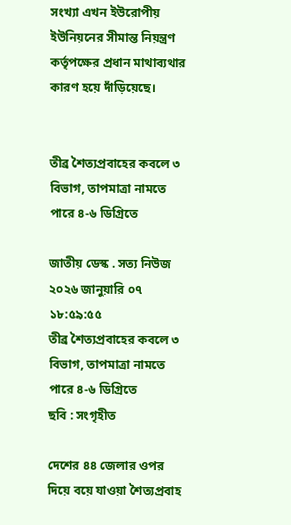সংখ্যা এখন ইউরোপীয় ইউনিয়নের সীমান্ত নিয়ন্ত্রণ কর্তৃপক্ষের প্রধান মাথাব্যথার কারণ হয়ে দাঁড়িয়েছে।


তীব্র শৈত্যপ্রবাহের কবলে ৩ বিভাগ, তাপমাত্রা নামতে পারে ৪-৬ ডিগ্রিতে

জাতীয় ডেস্ক . সত্য নিউজ
২০২৬ জানুয়ারি ০৭ ১৮:৫৯:৫৫
তীব্র শৈত্যপ্রবাহের কবলে ৩ বিভাগ, তাপমাত্রা নামতে পারে ৪-৬ ডিগ্রিতে
ছবি : সংগৃহীত

দেশের ৪৪ জেলার ওপর দিয়ে বয়ে যাওয়া শৈত্যপ্রবাহ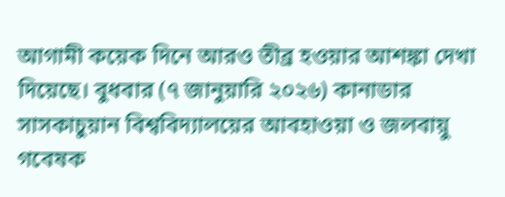আগামী কয়েক দিনে আরও তীব্র হওয়ার আশঙ্কা দেখা দিয়েছে। বুধবার (৭ জানুয়ারি ২০২৬) কানাডার সাসকাচুয়ান বিশ্ববিদ্যালয়ের আবহাওয়া ও জলবায়ু গবেষক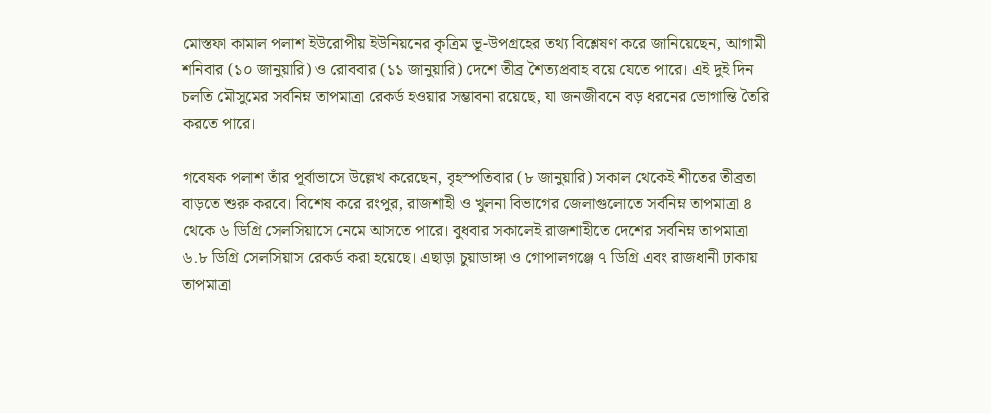মোস্তফা কামাল পলাশ ইউরোপীয় ইউনিয়নের কৃত্রিম ভূ-উপগ্রহের তথ্য বিশ্লেষণ করে জানিয়েছেন, আগামী শনিবার (১০ জানুয়ারি) ও রোববার (১১ জানুয়ারি) দেশে তীব্র শৈত্যপ্রবাহ বয়ে যেতে পারে। এই দুই দিন চলতি মৌসুমের সর্বনিম্ন তাপমাত্রা রেকর্ড হওয়ার সম্ভাবনা রয়েছে, যা জনজীবনে বড় ধরনের ভোগান্তি তৈরি করতে পারে।

গবেষক পলাশ তাঁর পূর্বাভাসে উল্লেখ করেছেন, বৃহস্পতিবার (৮ জানুয়ারি) সকাল থেকেই শীতের তীব্রতা বাড়তে শুরু করবে। বিশেষ করে রংপুর, রাজশাহী ও খুলনা বিভাগের জেলাগুলোতে সর্বনিম্ন তাপমাত্রা ৪ থেকে ৬ ডিগ্রি সেলসিয়াসে নেমে আসতে পারে। বুধবার সকালেই রাজশাহীতে দেশের সর্বনিম্ন তাপমাত্রা ৬.৮ ডিগ্রি সেলসিয়াস রেকর্ড করা হয়েছে। এছাড়া চুয়াডাঙ্গা ও গোপালগঞ্জে ৭ ডিগ্রি এবং রাজধানী ঢাকায় তাপমাত্রা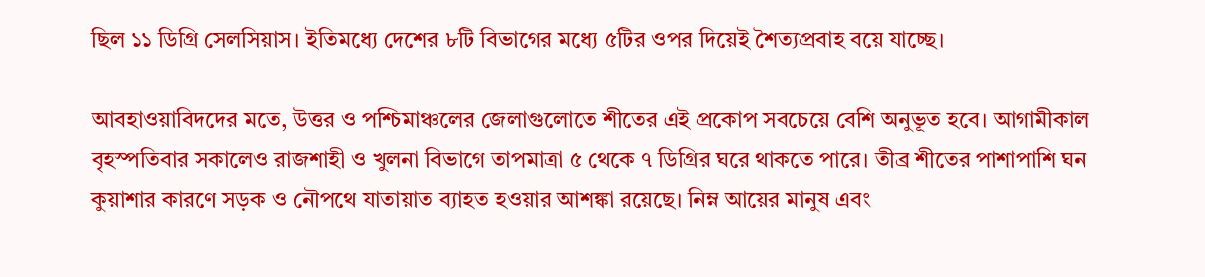ছিল ১১ ডিগ্রি সেলসিয়াস। ইতিমধ্যে দেশের ৮টি বিভাগের মধ্যে ৫টির ওপর দিয়েই শৈত্যপ্রবাহ বয়ে যাচ্ছে।

আবহাওয়াবিদদের মতে, উত্তর ও পশ্চিমাঞ্চলের জেলাগুলোতে শীতের এই প্রকোপ সবচেয়ে বেশি অনুভূত হবে। আগামীকাল বৃহস্পতিবার সকালেও রাজশাহী ও খুলনা বিভাগে তাপমাত্রা ৫ থেকে ৭ ডিগ্রির ঘরে থাকতে পারে। তীব্র শীতের পাশাপাশি ঘন কুয়াশার কারণে সড়ক ও নৌপথে যাতায়াত ব্যাহত হওয়ার আশঙ্কা রয়েছে। নিম্ন আয়ের মানুষ এবং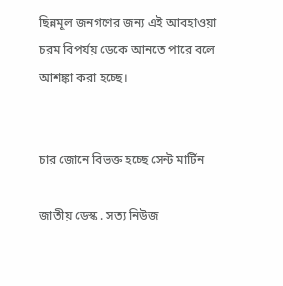ছিন্নমূল জনগণের জন্য এই আবহাওয়া চরম বিপর্যয় ডেকে আনতে পারে বলে আশঙ্কা করা হচ্ছে।


চার জোনে বিভক্ত হচ্ছে সেন্ট মার্টিন

জাতীয় ডেস্ক . সত্য নিউজ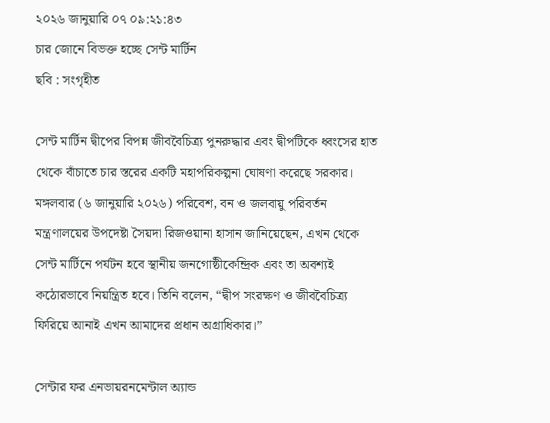২০২৬ জানুয়ারি ০৭ ০৯:২১:৪৩
চার জোনে বিভক্ত হচ্ছে সেন্ট মার্টিন
ছবি : সংগৃহীত

সেন্ট মার্টিন দ্বীপের বিপন্ন জীববৈচিত্র্য পুনরুদ্ধার এবং দ্বীপটিকে ধ্বংসের হাত থেকে বাঁচাতে চার স্তরের একটি মহাপরিকল্পনা ঘোষণা করেছে সরকার। মঙ্গলবার (৬ জানুয়ারি ২০২৬) পরিবেশ, বন ও জলবায়ু পরিবর্তন মন্ত্রণালয়ের উপদেষ্টা সৈয়দা রিজওয়ানা হাসান জানিয়েছেন, এখন থেকে সেন্ট মার্টিনে পর্যটন হবে স্থানীয় জনগোষ্ঠীকেন্দ্রিক এবং তা অবশ্যই কঠোরভাবে নিয়ন্ত্রিত হবে। তিনি বলেন, “দ্বীপ সংরক্ষণ ও জীববৈচিত্র্য ফিরিয়ে আনাই এখন আমাদের প্রধান অগ্রাধিকার।”

সেন্টার ফর এনভায়রনমেন্টাল অ্যান্ড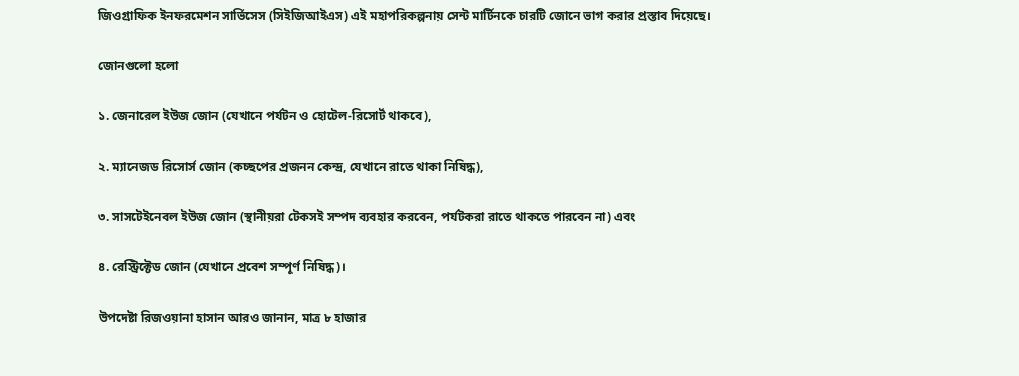জিওগ্রাফিক ইনফরমেশন সার্ভিসেস (সিইজিআইএস) এই মহাপরিকল্পনায় সেন্ট মার্টিনকে চারটি জোনে ভাগ করার প্রস্তাব দিয়েছে।

জোনগুলো হলো

১. জেনারেল ইউজ জোন (যেখানে পর্যটন ও হোটেল-রিসোর্ট থাকবে),

২. ম্যানেজড রিসোর্স জোন (কচ্ছপের প্রজনন কেন্দ্র, যেখানে রাতে থাকা নিষিদ্ধ),

৩. সাসটেইনেবল ইউজ জোন (স্থানীয়রা টেকসই সম্পদ ব্যবহার করবেন, পর্যটকরা রাতে থাকতে পারবেন না) এবং

৪. রেস্ট্রিক্টেড জোন (যেখানে প্রবেশ সম্পূর্ণ নিষিদ্ধ)।

উপদেষ্টা রিজওয়ানা হাসান আরও জানান, মাত্র ৮ হাজার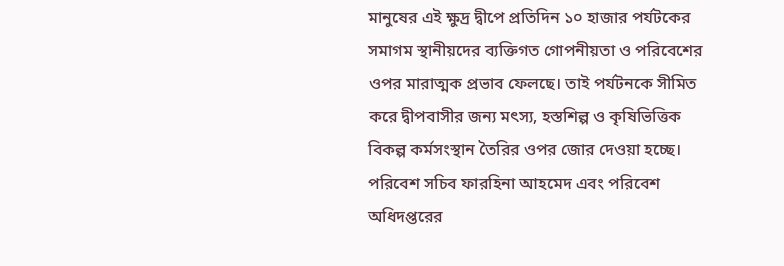মানুষের এই ক্ষুদ্র দ্বীপে প্রতিদিন ১০ হাজার পর্যটকের সমাগম স্থানীয়দের ব্যক্তিগত গোপনীয়তা ও পরিবেশের ওপর মারাত্মক প্রভাব ফেলছে। তাই পর্যটনকে সীমিত করে দ্বীপবাসীর জন্য মৎস্য, হস্তশিল্প ও কৃষিভিত্তিক বিকল্প কর্মসংস্থান তৈরির ওপর জোর দেওয়া হচ্ছে। পরিবেশ সচিব ফারহিনা আহমেদ এবং পরিবেশ অধিদপ্তরের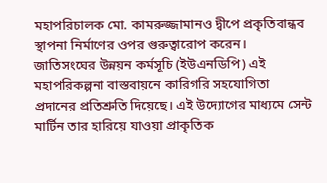মহাপরিচালক মো. কামরুজ্জামানও দ্বীপে প্রকৃতিবান্ধব স্থাপনা নির্মাণের ওপর গুরুত্বারোপ করেন। জাতিসংঘের উন্নয়ন কর্মসূচি (ইউএনডিপি) এই মহাপরিকল্পনা বাস্তবায়নে কারিগরি সহযোগিতা প্রদানের প্রতিশ্রুতি দিয়েছে। এই উদ্যোগের মাধ্যমে সেন্ট মার্টিন তার হারিয়ে যাওয়া প্রাকৃতিক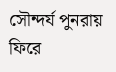সৌন্দর্য পুনরায় ফিরে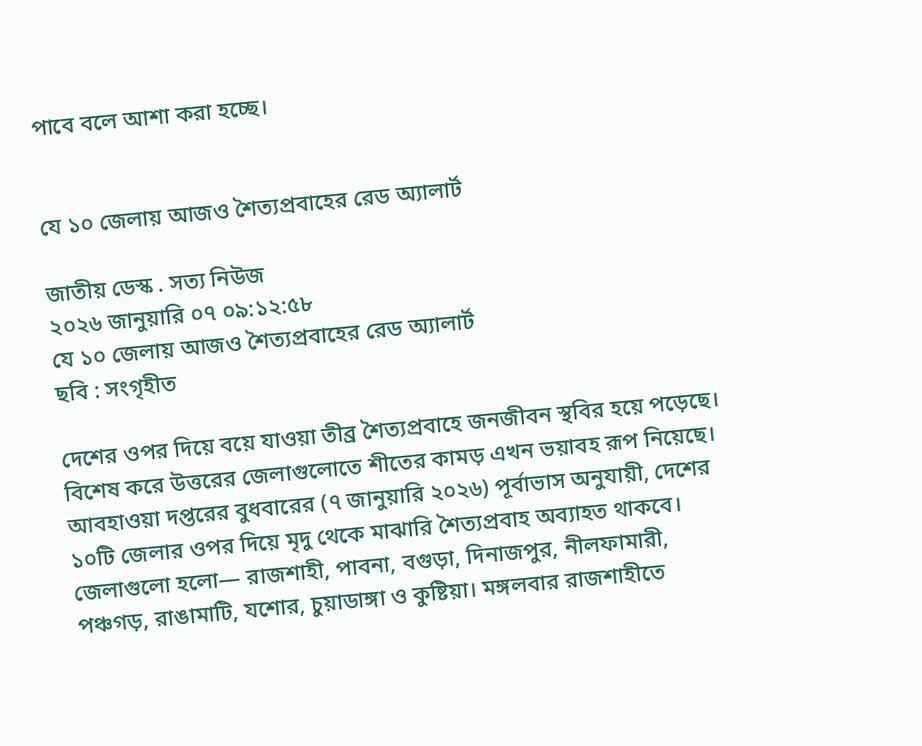পাবে বলে আশা করা হচ্ছে।


যে ১০ জেলায় আজও শৈত্যপ্রবাহের রেড অ্যালার্ট

জাতীয় ডেস্ক . সত্য নিউজ
২০২৬ জানুয়ারি ০৭ ০৯:১২:৫৮
যে ১০ জেলায় আজও শৈত্যপ্রবাহের রেড অ্যালার্ট
ছবি : সংগৃহীত

দেশের ওপর দিয়ে বয়ে যাওয়া তীব্র শৈত্যপ্রবাহে জনজীবন স্থবির হয়ে পড়েছে। বিশেষ করে উত্তরের জেলাগুলোতে শীতের কামড় এখন ভয়াবহ রূপ নিয়েছে। আবহাওয়া দপ্তরের বুধবারের (৭ জানুয়ারি ২০২৬) পূর্বাভাস অনুযায়ী, দেশের ১০টি জেলার ওপর দিয়ে মৃদু থেকে মাঝারি শৈত্যপ্রবাহ অব্যাহত থাকবে। জেলাগুলো হলো— রাজশাহী, পাবনা, বগুড়া, দিনাজপুর, নীলফামারী, পঞ্চগড়, রাঙামাটি, যশোর, চুয়াডাঙ্গা ও কুষ্টিয়া। মঙ্গলবার রাজশাহীতে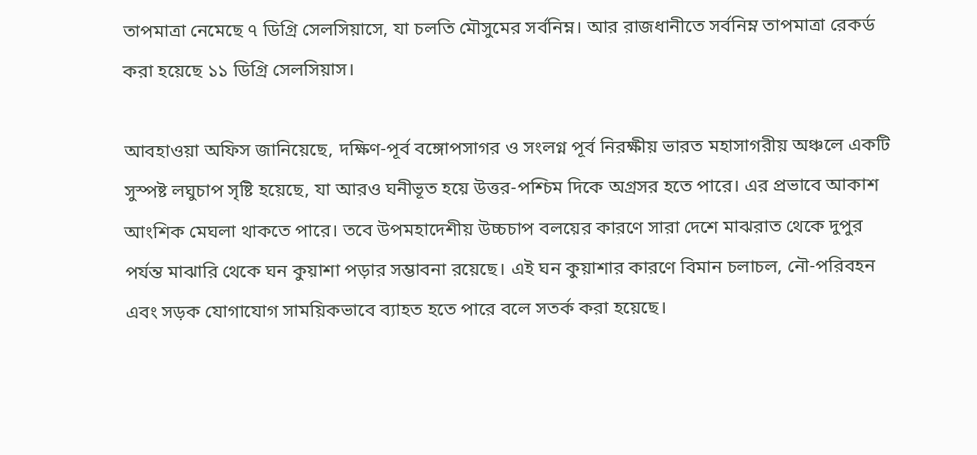তাপমাত্রা নেমেছে ৭ ডিগ্রি সেলসিয়াসে, যা চলতি মৌসুমের সর্বনিম্ন। আর রাজধানীতে সর্বনিম্ন তাপমাত্রা রেকর্ড করা হয়েছে ১১ ডিগ্রি সেলসিয়াস।

আবহাওয়া অফিস জানিয়েছে, দক্ষিণ-পূর্ব বঙ্গোপসাগর ও সংলগ্ন পূর্ব নিরক্ষীয় ভারত মহাসাগরীয় অঞ্চলে একটি সুস্পষ্ট লঘুচাপ সৃষ্টি হয়েছে, যা আরও ঘনীভূত হয়ে উত্তর-পশ্চিম দিকে অগ্রসর হতে পারে। এর প্রভাবে আকাশ আংশিক মেঘলা থাকতে পারে। তবে উপমহাদেশীয় উচ্চচাপ বলয়ের কারণে সারা দেশে মাঝরাত থেকে দুপুর পর্যন্ত মাঝারি থেকে ঘন কুয়াশা পড়ার সম্ভাবনা রয়েছে। এই ঘন কুয়াশার কারণে বিমান চলাচল, নৌ-পরিবহন এবং সড়ক যোগাযোগ সাময়িকভাবে ব্যাহত হতে পারে বলে সতর্ক করা হয়েছে।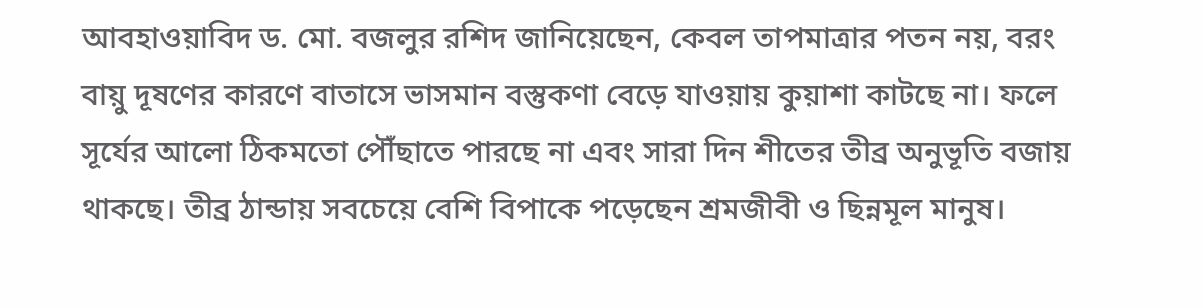আবহাওয়াবিদ ড. মো. বজলুর রশিদ জানিয়েছেন, কেবল তাপমাত্রার পতন নয়, বরং বায়ু দূষণের কারণে বাতাসে ভাসমান বস্তুকণা বেড়ে যাওয়ায় কুয়াশা কাটছে না। ফলে সূর্যের আলো ঠিকমতো পৌঁছাতে পারছে না এবং সারা দিন শীতের তীব্র অনুভূতি বজায় থাকছে। তীব্র ঠান্ডায় সবচেয়ে বেশি বিপাকে পড়েছেন শ্রমজীবী ও ছিন্নমূল মানুষ।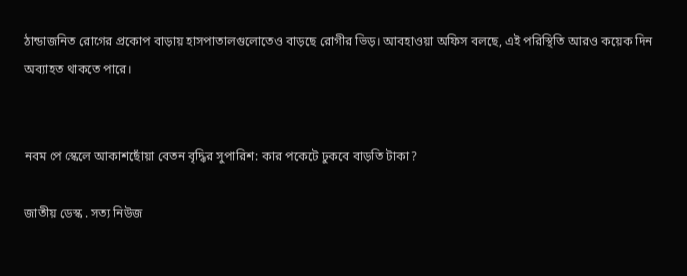ঠান্ডাজনিত রোগের প্রকোপ বাড়ায় হাসপাতালগুলোতেও বাড়ছে রোগীর ভিড়। আবহাওয়া অফিস বলছে, এই পরিস্থিতি আরও কয়েক দিন অব্যাহত থাকতে পারে।


নবম পে স্কেলে আকাশছোঁয়া বেতন বৃদ্ধির সুপারিশ: কার পকেটে ঢুকবে বাড়তি টাকা?

জাতীয় ডেস্ক . সত্য নিউজ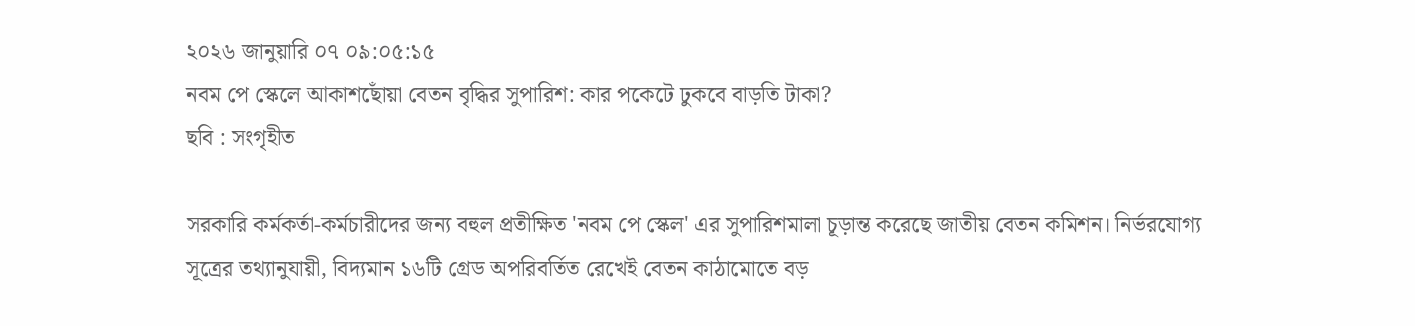২০২৬ জানুয়ারি ০৭ ০৯:০৫:১৫
নবম পে স্কেলে আকাশছোঁয়া বেতন বৃদ্ধির সুপারিশ: কার পকেটে ঢুকবে বাড়তি টাকা?
ছবি : সংগৃহীত

সরকারি কর্মকর্তা-কর্মচারীদের জন্য বহুল প্রতীক্ষিত 'নবম পে স্কেল' এর সুপারিশমালা চূড়ান্ত করেছে জাতীয় বেতন কমিশন। নির্ভরযোগ্য সূত্রের তথ্যানুযায়ী, বিদ্যমান ১৬টি গ্রেড অপরিবর্তিত রেখেই বেতন কাঠামোতে বড়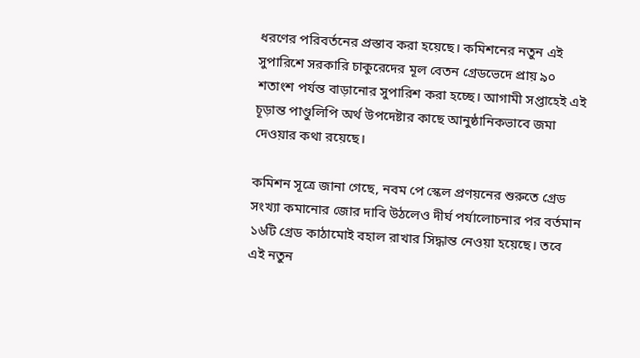ধরণের পরিবর্তনের প্রস্তাব করা হয়েছে। কমিশনের নতুন এই সুপারিশে সরকারি চাকুরেদের মূল বেতন গ্রেডভেদে প্রায় ৯০ শতাংশ পর্যন্ত বাড়ানোর সুপারিশ করা হচ্ছে। আগামী সপ্তাহেই এই চূড়ান্ত পাণ্ডুলিপি অর্থ উপদেষ্টার কাছে আনুষ্ঠানিকভাবে জমা দেওয়ার কথা রয়েছে।

কমিশন সূত্রে জানা গেছে, নবম পে স্কেল প্রণয়নের শুরুতে গ্রেড সংখ্যা কমানোর জোর দাবি উঠলেও দীর্ঘ পর্যালোচনার পর বর্তমান ১৬টি গ্রেড কাঠামোই বহাল রাখার সিদ্ধান্ত নেওয়া হয়েছে। তবে এই নতুন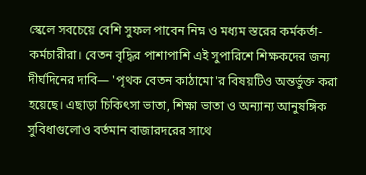স্কেলে সবচেয়ে বেশি সুফল পাবেন নিম্ন ও মধ্যম স্তরের কর্মকর্তা-কর্মচারীরা। বেতন বৃদ্ধির পাশাপাশি এই সুপারিশে শিক্ষকদের জন্য দীর্ঘদিনের দাবি— 'পৃথক বেতন কাঠামো'র বিষয়টিও অন্তর্ভুক্ত করা হয়েছে। এছাড়া চিকিৎসা ভাতা, শিক্ষা ভাতা ও অন্যান্য আনুষঙ্গিক সুবিধাগুলোও বর্তমান বাজারদরের সাথে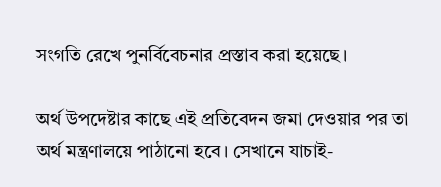সংগতি রেখে পুনর্বিবেচনার প্রস্তাব করা হয়েছে।

অর্থ উপদেষ্টার কাছে এই প্রতিবেদন জমা দেওয়ার পর তা অর্থ মন্ত্রণালয়ে পাঠানো হবে। সেখানে যাচাই-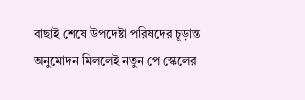বাছাই শেষে উপদেষ্টা পরিষদের চূড়ান্ত অনুমোদন মিললেই নতুন পে স্কেলের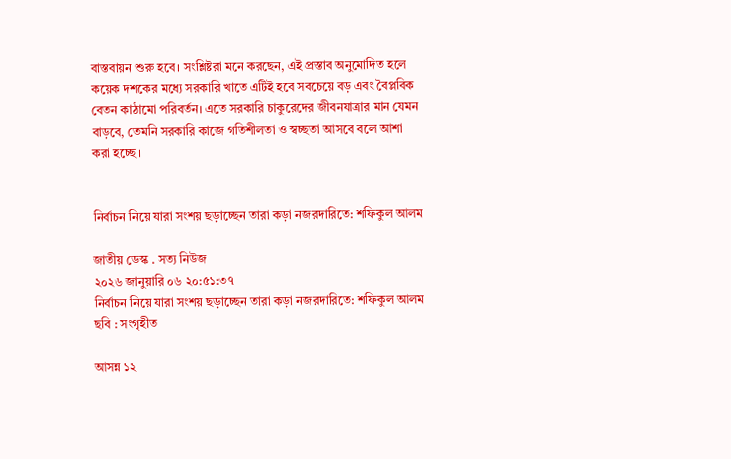বাস্তবায়ন শুরু হবে। সংশ্লিষ্টরা মনে করছেন, এই প্রস্তাব অনুমোদিত হলে কয়েক দশকের মধ্যে সরকারি খাতে এটিই হবে সবচেয়ে বড় এবং বৈপ্লবিক বেতন কাঠামো পরিবর্তন। এতে সরকারি চাকুরেদের জীবনযাত্রার মান যেমন বাড়বে, তেমনি সরকারি কাজে গতিশীলতা ও স্বচ্ছতা আসবে বলে আশা করা হচ্ছে।


নির্বাচন নিয়ে যারা সংশয় ছড়াচ্ছেন তারা কড়া নজরদারিতে: শফিকুল আলম

জাতীয় ডেস্ক . সত্য নিউজ
২০২৬ জানুয়ারি ০৬ ২০:৫১:৩৭
নির্বাচন নিয়ে যারা সংশয় ছড়াচ্ছেন তারা কড়া নজরদারিতে: শফিকুল আলম
ছবি : সংগৃহীত

আসন্ন ১২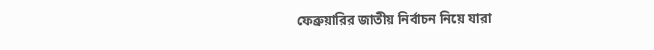ফেব্রুয়ারির জাতীয় নির্বাচন নিয়ে যারা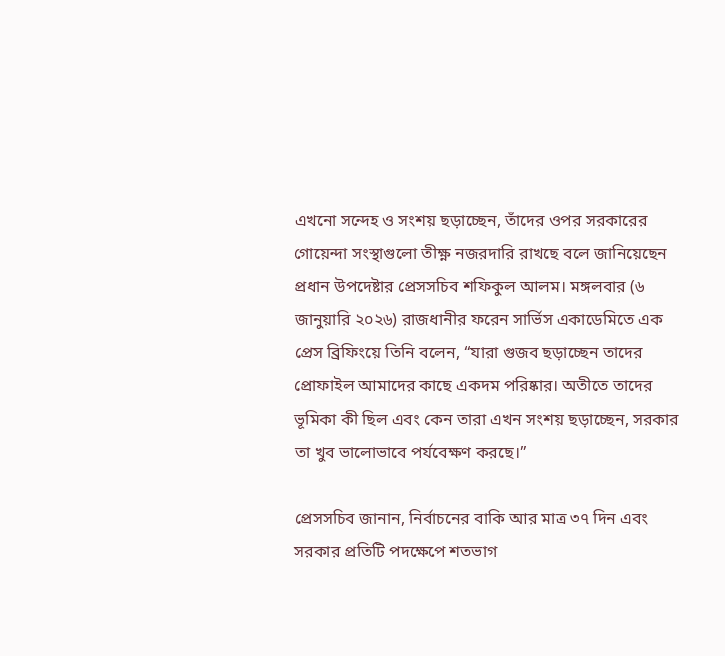এখনো সন্দেহ ও সংশয় ছড়াচ্ছেন, তাঁদের ওপর সরকারের গোয়েন্দা সংস্থাগুলো তীক্ষ্ণ নজরদারি রাখছে বলে জানিয়েছেন প্রধান উপদেষ্টার প্রেসসচিব শফিকুল আলম। মঙ্গলবার (৬ জানুয়ারি ২০২৬) রাজধানীর ফরেন সার্ভিস একাডেমিতে এক প্রেস ব্রিফিংয়ে তিনি বলেন, “যারা গুজব ছড়াচ্ছেন তাদের প্রোফাইল আমাদের কাছে একদম পরিষ্কার। অতীতে তাদের ভূমিকা কী ছিল এবং কেন তারা এখন সংশয় ছড়াচ্ছেন, সরকার তা খুব ভালোভাবে পর্যবেক্ষণ করছে।”

প্রেসসচিব জানান, নির্বাচনের বাকি আর মাত্র ৩৭ দিন এবং সরকার প্রতিটি পদক্ষেপে শতভাগ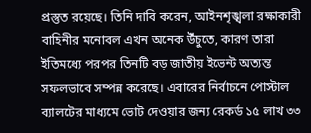প্রস্তুত রয়েছে। তিনি দাবি করেন, আইনশৃঙ্খলা রক্ষাকারী বাহিনীর মনোবল এখন অনেক উঁচুতে, কারণ তারা ইতিমধ্যে পরপর তিনটি বড় জাতীয় ইভেন্ট অত্যন্ত সফলভাবে সম্পন্ন করেছে। এবারের নির্বাচনে পোস্টাল ব্যালটের মাধ্যমে ভোট দেওয়ার জন্য রেকর্ড ১৫ লাখ ৩৩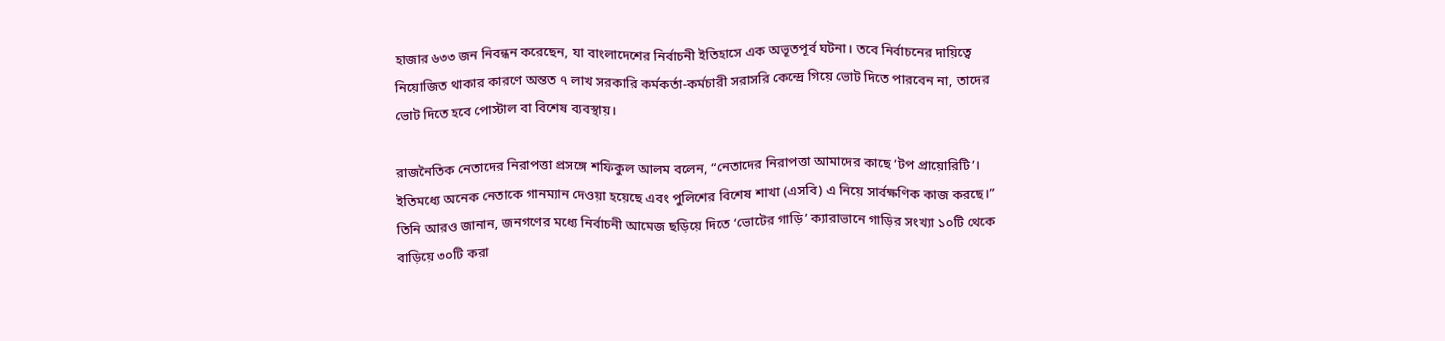হাজার ৬৩৩ জন নিবন্ধন করেছেন, যা বাংলাদেশের নির্বাচনী ইতিহাসে এক অভূতপূর্ব ঘটনা। তবে নির্বাচনের দায়িত্বে নিয়োজিত থাকার কারণে অন্তত ৭ লাখ সরকারি কর্মকর্তা-কর্মচারী সরাসরি কেন্দ্রে গিয়ে ভোট দিতে পারবেন না, তাদের ভোট দিতে হবে পোস্টাল বা বিশেষ ব্যবস্থায়।

রাজনৈতিক নেতাদের নিরাপত্তা প্রসঙ্গে শফিকুল আলম বলেন, “নেতাদের নিরাপত্তা আমাদের কাছে ‘টপ প্রায়োরিটি’। ইতিমধ্যে অনেক নেতাকে গানম্যান দেওয়া হয়েছে এবং পুলিশের বিশেষ শাখা (এসবি) এ নিয়ে সার্বক্ষণিক কাজ করছে।” তিনি আরও জানান, জনগণের মধ্যে নির্বাচনী আমেজ ছড়িয়ে দিতে ‘ভোটের গাড়ি’ ক্যারাভানে গাড়ির সংখ্যা ১০টি থেকে বাড়িয়ে ৩০টি করা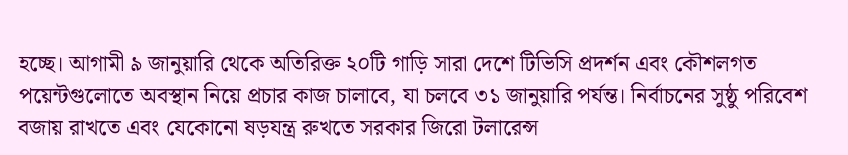হচ্ছে। আগামী ৯ জানুয়ারি থেকে অতিরিক্ত ২০টি গাড়ি সারা দেশে টিভিসি প্রদর্শন এবং কৌশলগত পয়েন্টগুলোতে অবস্থান নিয়ে প্রচার কাজ চালাবে, যা চলবে ৩১ জানুয়ারি পর্যন্ত। নির্বাচনের সুষ্ঠু পরিবেশ বজায় রাখতে এবং যেকোনো ষড়যন্ত্র রুখতে সরকার জিরো টলারেন্স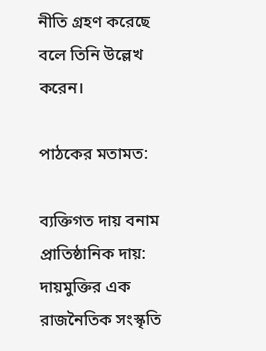নীতি গ্রহণ করেছে বলে তিনি উল্লেখ করেন।

পাঠকের মতামত:

ব্যক্তিগত দায় বনাম প্রাতিষ্ঠানিক দায়: দায়মুক্তির এক রাজনৈতিক সংস্কৃতি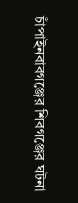চাঁপাইনবাবগঞ্জের শিবগঞ্জের ঘটনা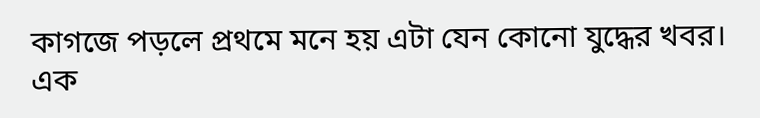কাগজে পড়লে প্রথমে মনে হয় এটা যেন কোনো যুদ্ধের খবর। এক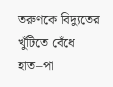তরুণকে বিদ্যুতের খুঁটিতে বেঁধে হাত–পা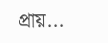প্রায়...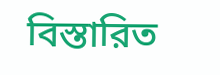বিস্তারিত